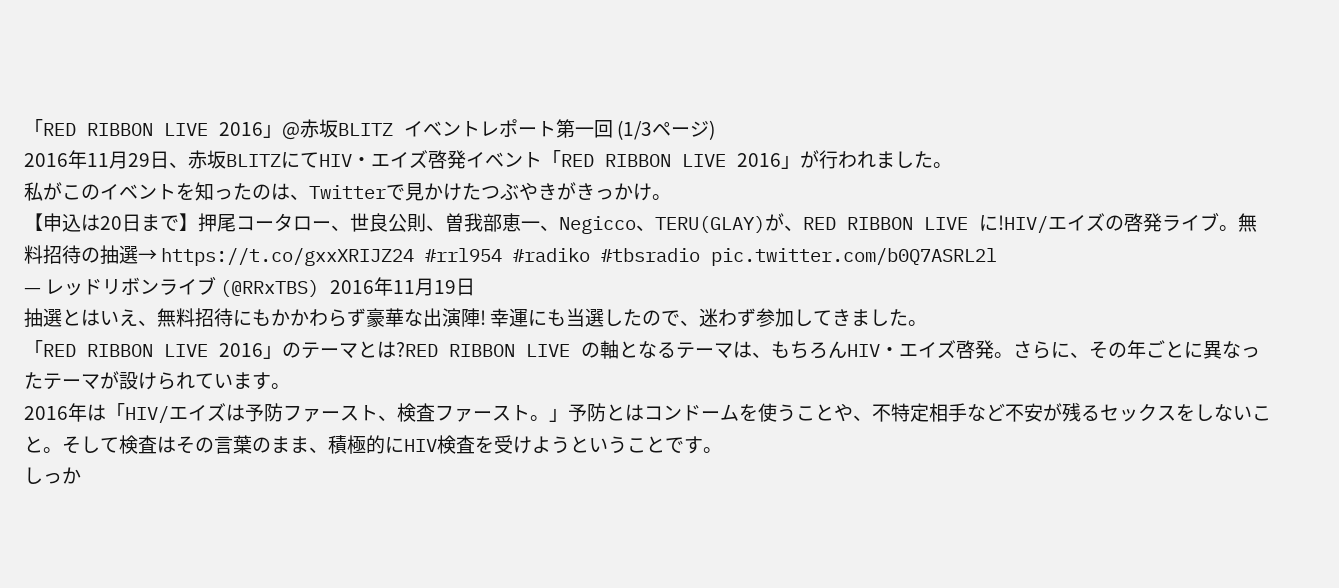「RED RIBBON LIVE 2016」@赤坂BLITZ イベントレポート第一回 (1/3ページ)
2016年11月29日、赤坂BLITZにてHIV・エイズ啓発イベント「RED RIBBON LIVE 2016」が行われました。
私がこのイベントを知ったのは、Twitterで見かけたつぶやきがきっかけ。
【申込は20日まで】押尾コータロー、世良公則、曽我部恵一、Negicco、TERU(GLAY)が、RED RIBBON LIVE に!HIV/エイズの啓発ライブ。無料招待の抽選→ https://t.co/gxxXRIJZ24 #rrl954 #radiko #tbsradio pic.twitter.com/b0Q7ASRL2l
— レッドリボンライブ (@RRxTBS) 2016年11月19日
抽選とはいえ、無料招待にもかかわらず豪華な出演陣! 幸運にも当選したので、迷わず参加してきました。
「RED RIBBON LIVE 2016」のテーマとは?RED RIBBON LIVE の軸となるテーマは、もちろんHIV・エイズ啓発。さらに、その年ごとに異なったテーマが設けられています。
2016年は「HIV/エイズは予防ファースト、検査ファースト。」予防とはコンドームを使うことや、不特定相手など不安が残るセックスをしないこと。そして検査はその言葉のまま、積極的にHIV検査を受けようということです。
しっか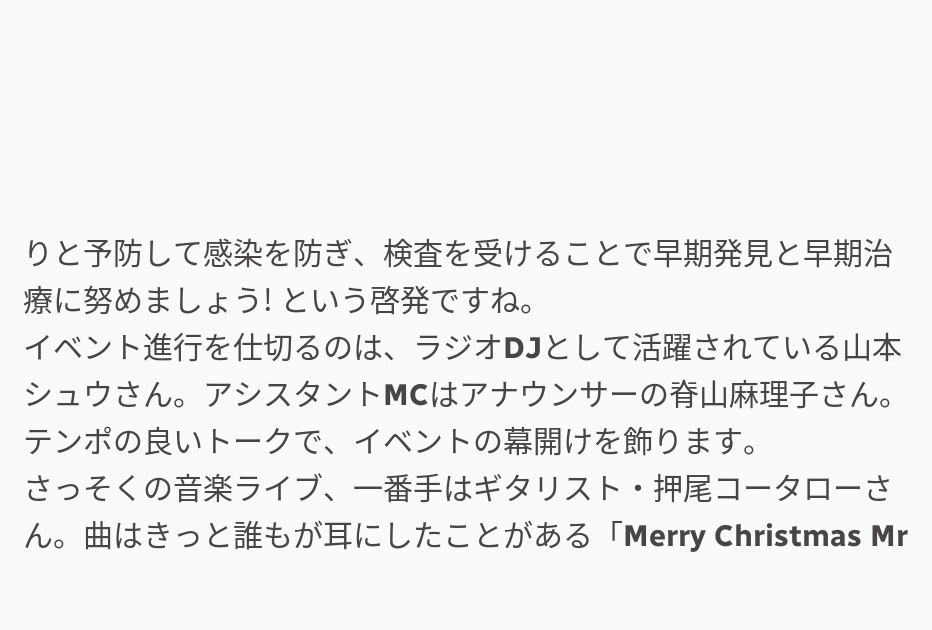りと予防して感染を防ぎ、検査を受けることで早期発見と早期治療に努めましょう! という啓発ですね。
イベント進行を仕切るのは、ラジオDJとして活躍されている山本シュウさん。アシスタントMCはアナウンサーの脊山麻理子さん。テンポの良いトークで、イベントの幕開けを飾ります。
さっそくの音楽ライブ、一番手はギタリスト・押尾コータローさん。曲はきっと誰もが耳にしたことがある「Merry Christmas Mr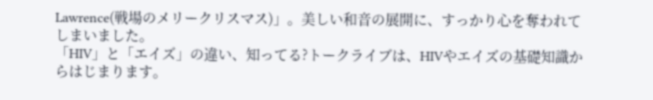Lawrence(戦場のメリークリスマス)」。美しい和音の展開に、すっかり心を奪われてしまいました。
「HIV」と「エイズ」の違い、知ってる?トークライブは、HIVやエイズの基礎知識からはじまります。